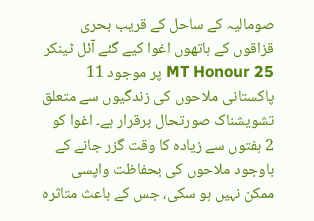صومالیہ کے ساحل کے قریب بحری قزاقوں کے ہاتھوں اغوا کیے گئے آئل ٹینکر MT Honour 25 پر موجود 11 پاکستانی ملاحوں کی زندگیوں سے متعلق تشویشناک صورتحال برقرار ہے۔ اغوا کو 2 ہفتوں سے زیادہ کا وقت گزر جانے کے باوجود ملاحوں کی بحفاظت واپسی ممکن نہیں ہو سکی، جس کے باعث متاثرہ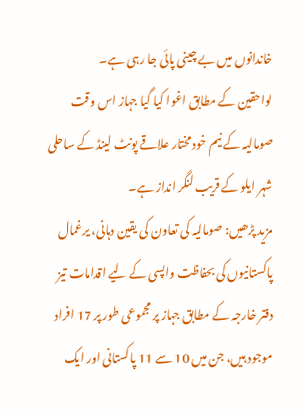خاندانوں میں بے چینی پائی جا رہی ہے۔
لواحقین کے مطابق اغوا کیا گیا جہاز اس وقت صومالیہ کے نیم خود مختار علاقے پونٹ لینڈ کے ساحلی شہر ایلو کے قریب لنگر انداز ہے۔
مزید پڑھیں: صومالیہ کی تعاون کی یقین دہانی، یرغمال پاکستانیوں کی بحفاظت واپسی کے لیے اقدامات تیز
دفتر خارجہ کے مطابق جہاز پر مجموعی طور پر 17 افراد موجود ہیں، جن میں 10 سے 11 پاکستانی اور ایک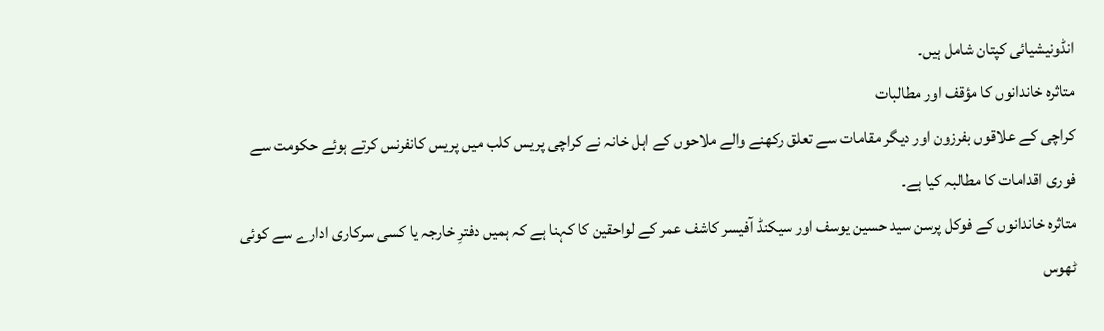انڈونیشیائی کپتان شامل ہیں۔
متاثرہ خاندانوں کا مؤقف اور مطالبات
کراچی کے علاقوں بفرزون اور دیگر مقامات سے تعلق رکھنے والے ملاحوں کے اہل خانہ نے کراچی پریس کلب میں پریس کانفرنس کرتے ہوئے حکومت سے فوری اقدامات کا مطالبہ کیا ہے۔
متاثرہ خاندانوں کے فوکل پرسن سید حسین یوسف اور سیکنڈ آفیسر کاشف عمر کے لواحقین کا کہنا ہے کہ ہمیں دفترِ خارجہ یا کسی سرکاری ادارے سے کوئی ٹھوس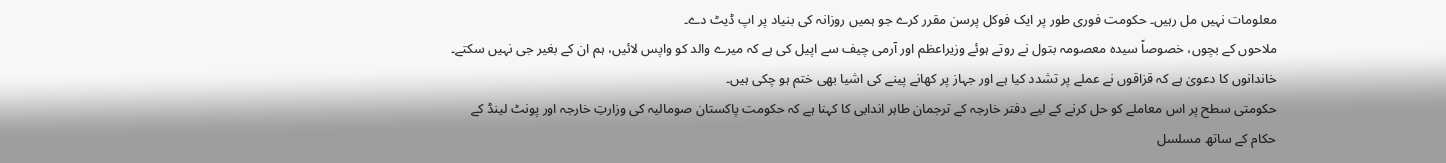معلومات نہیں مل رہیں۔ حکومت فوری طور پر ایک فوکل پرسن مقرر کرے جو ہمیں روزانہ کی بنیاد پر اپ ڈیٹ دے۔
ملاحوں کے بچوں، خصوصاً سیدہ معصومہ بتول نے روتے ہوئے وزیراعظم اور آرمی چیف سے اپیل کی ہے کہ میرے والد کو واپس لائیں، ہم ان کے بغیر جی نہیں سکتے۔
خاندانوں کا دعویٰ ہے کہ قزاقوں نے عملے پر تشدد کیا ہے اور جہاز پر کھانے پینے کی اشیا بھی ختم ہو چکی ہیں۔
حکومتی سطح پر اس معاملے کو حل کرنے کے لیے دفتر خارجہ کے ترجمان طاہر اندابی کا کہنا ہے کہ حکومت پاکستان صومالیہ کی وزارتِ خارجہ اور پونٹ لینڈ کے حکام کے ساتھ مسلسل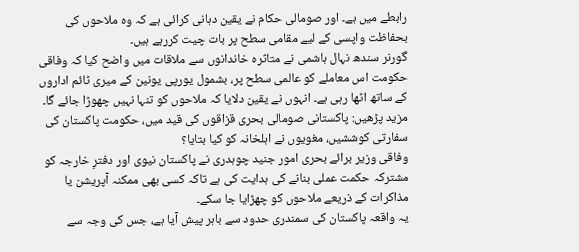رابطے میں ہے۔ اور صومالی حکام نے یقین دہانی کرائی ہے کہ وہ ملاحوں کی بحفاظت واپسی کے لیے مقامی سطح پر بات چیت کررہے ہیں۔
گورنر سندھ نہال ہاشمی نے متاثرہ خاندانوں سے ملاقات میں واضح کیا کہ وفاقی حکومت اس معاملے کو عالمی سطح پر، بشمول یورپی یونین کے میری ٹائم اداروں کے ساتھ اٹھا رہی ہے۔ انہوں نے یقین دلایا کہ ملاحوں کو تنہا نہیں چھوڑا جائے گا۔
مزید پڑھیں: پاکستانی صومالی بحری قزاقوں کی قید میں، حکومت پاکستان کی سفارتی کوششیں، مغویوں نے اہلخانہ کو کیا بتایا؟
وفاقی وزیر برائے بحری امور جنید چوہدری نے پاکستان نیوی اور دفترِ خارجہ کو مشترکہ حکمت عملی بنانے کی ہدایت کی ہے تاکہ کسی بھی ممکنہ آپریشن یا مذاکرات کے ذریعے ملاحوں کو چھڑایا جا سکے۔
یہ واقعہ پاکستان کی سمندری حدود سے باہر پیش آیا ہے، جس کی وجہ سے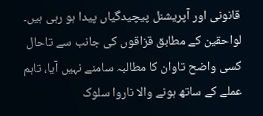قانونی اور آپریشنل پیچیدگیاں پیدا ہو رہی ہیں۔ لواحقین کے مطابق قزاقوں کی جانب سے تاحال کسی واضح تاوان کا مطالبہ سامنے نہیں آیا، تاہم عملے کے ساتھ ہونے والا ناروا سلوک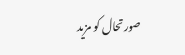صورتحال کو مزید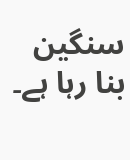سنگین بنا رہا ہے۔